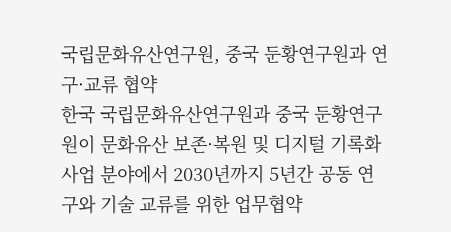국립문화유산연구원, 중국 둔황연구원과 연구·교류 협약
한국 국립문화유산연구원과 중국 둔황연구원이 문화유산 보존·복원 및 디지털 기록화 사업 분야에서 2030년까지 5년간 공동 연구와 기술 교류를 위한 업무협약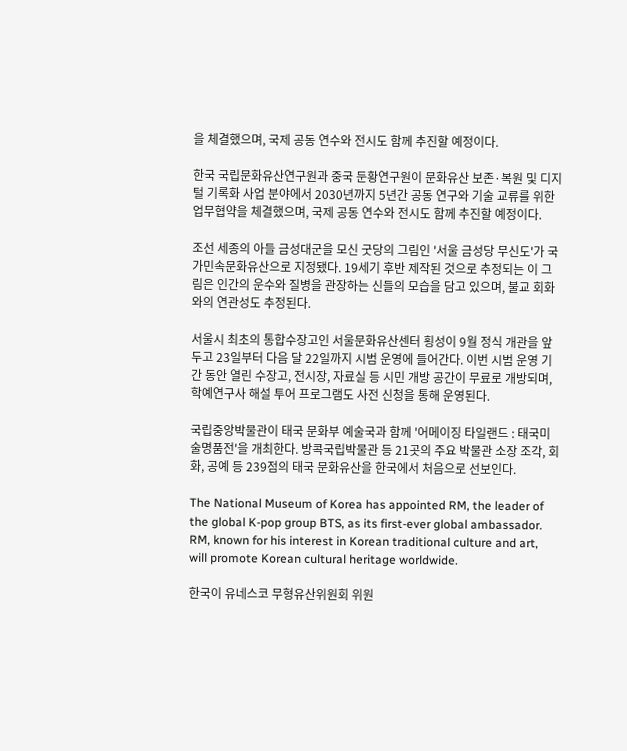을 체결했으며, 국제 공동 연수와 전시도 함께 추진할 예정이다.

한국 국립문화유산연구원과 중국 둔황연구원이 문화유산 보존·복원 및 디지털 기록화 사업 분야에서 2030년까지 5년간 공동 연구와 기술 교류를 위한 업무협약을 체결했으며, 국제 공동 연수와 전시도 함께 추진할 예정이다.

조선 세종의 아들 금성대군을 모신 굿당의 그림인 '서울 금성당 무신도'가 국가민속문화유산으로 지정됐다. 19세기 후반 제작된 것으로 추정되는 이 그림은 인간의 운수와 질병을 관장하는 신들의 모습을 담고 있으며, 불교 회화와의 연관성도 추정된다.

서울시 최초의 통합수장고인 서울문화유산센터 횡성이 9월 정식 개관을 앞두고 23일부터 다음 달 22일까지 시범 운영에 들어간다. 이번 시범 운영 기간 동안 열린 수장고, 전시장, 자료실 등 시민 개방 공간이 무료로 개방되며, 학예연구사 해설 투어 프로그램도 사전 신청을 통해 운영된다.

국립중앙박물관이 태국 문화부 예술국과 함께 '어메이징 타일랜드 : 태국미술명품전'을 개최한다. 방콕국립박물관 등 21곳의 주요 박물관 소장 조각, 회화, 공예 등 239점의 태국 문화유산을 한국에서 처음으로 선보인다.

The National Museum of Korea has appointed RM, the leader of the global K-pop group BTS, as its first-ever global ambassador. RM, known for his interest in Korean traditional culture and art, will promote Korean cultural heritage worldwide.

한국이 유네스코 무형유산위원회 위원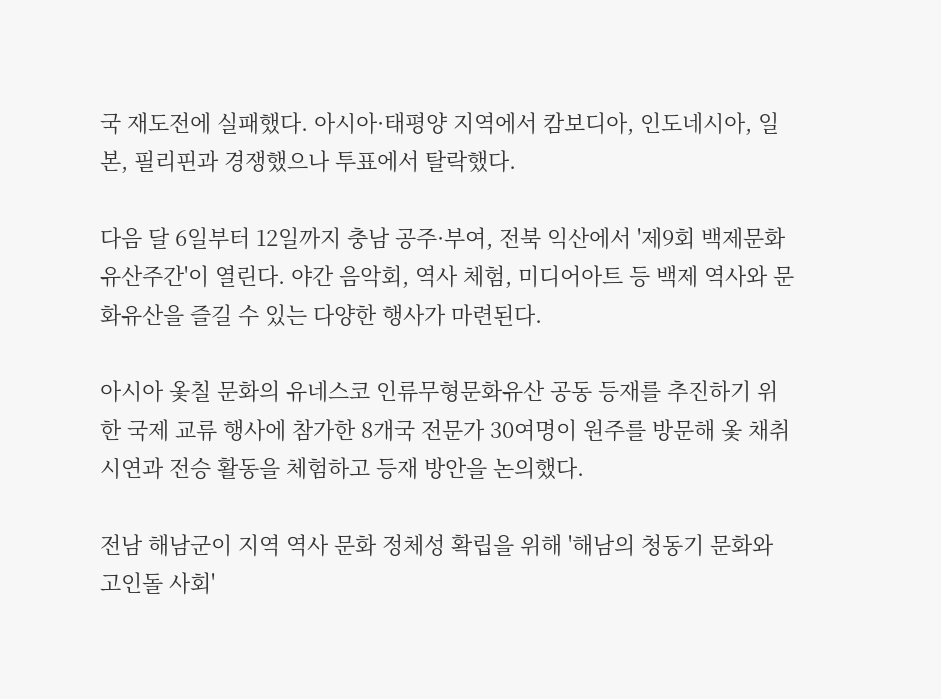국 재도전에 실패했다. 아시아·태평양 지역에서 캄보디아, 인도네시아, 일본, 필리핀과 경쟁했으나 투표에서 탈락했다.

다음 달 6일부터 12일까지 충남 공주·부여, 전북 익산에서 '제9회 백제문화유산주간'이 열린다. 야간 음악회, 역사 체험, 미디어아트 등 백제 역사와 문화유산을 즐길 수 있는 다양한 행사가 마련된다.

아시아 옻칠 문화의 유네스코 인류무형문화유산 공동 등재를 추진하기 위한 국제 교류 행사에 참가한 8개국 전문가 30여명이 원주를 방문해 옻 채취 시연과 전승 활동을 체험하고 등재 방안을 논의했다.

전남 해남군이 지역 역사 문화 정체성 확립을 위해 '해남의 청동기 문화와 고인돌 사회'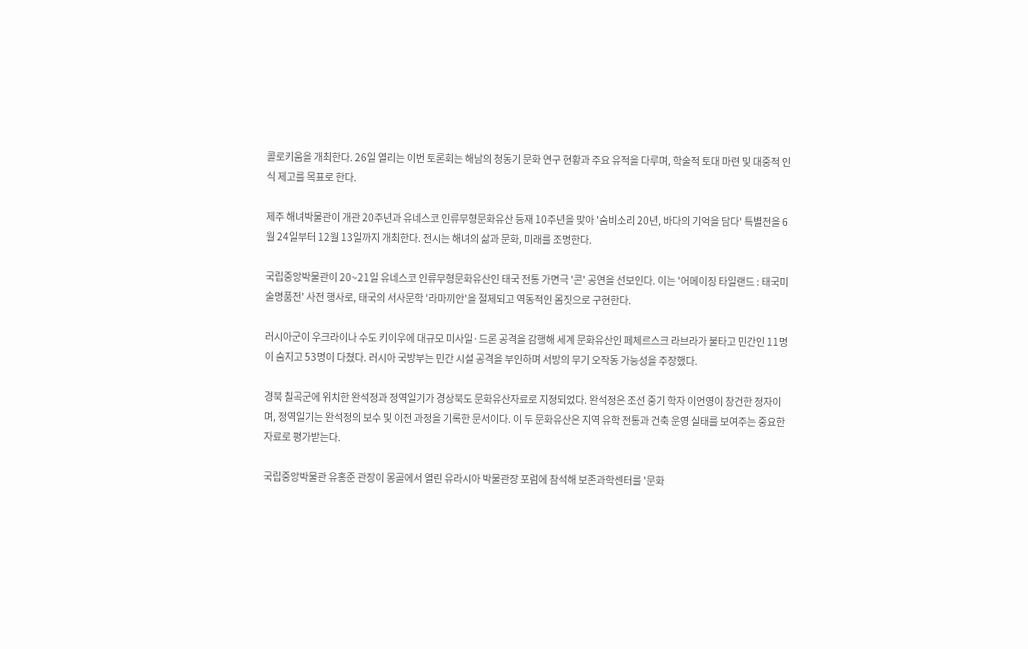콜로키움을 개최한다. 26일 열리는 이번 토론회는 해남의 청동기 문화 연구 현황과 주요 유적을 다루며, 학술적 토대 마련 및 대중적 인식 제고를 목표로 한다.

제주 해녀박물관이 개관 20주년과 유네스코 인류무형문화유산 등재 10주년을 맞아 '숨비소리 20년, 바다의 기억을 담다' 특별전을 6월 24일부터 12월 13일까지 개최한다. 전시는 해녀의 삶과 문화, 미래를 조명한다.

국립중앙박물관이 20~21일 유네스코 인류무형문화유산인 태국 전통 가면극 '콘' 공연을 선보인다. 이는 '어메이징 타일랜드 : 태국미술명품전' 사전 행사로, 태국의 서사문학 '라마끼안'을 절제되고 역동적인 몸짓으로 구현한다.

러시아군이 우크라이나 수도 키이우에 대규모 미사일·드론 공격을 감행해 세계 문화유산인 페체르스크 라브라가 불타고 민간인 11명이 숨지고 53명이 다쳤다. 러시아 국방부는 민간 시설 공격을 부인하며 서방의 무기 오작동 가능성을 주장했다.

경북 칠곡군에 위치한 완석정과 정역일기가 경상북도 문화유산자료로 지정되었다. 완석정은 조선 중기 학자 이언영이 창건한 정자이며, 정역일기는 완석정의 보수 및 이전 과정을 기록한 문서이다. 이 두 문화유산은 지역 유학 전통과 건축 운영 실태를 보여주는 중요한 자료로 평가받는다.

국립중앙박물관 유홍준 관장이 몽골에서 열린 유라시아 박물관장 포럼에 참석해 보존과학센터를 '문화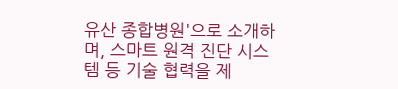유산 종합병원'으로 소개하며, 스마트 원격 진단 시스템 등 기술 협력을 제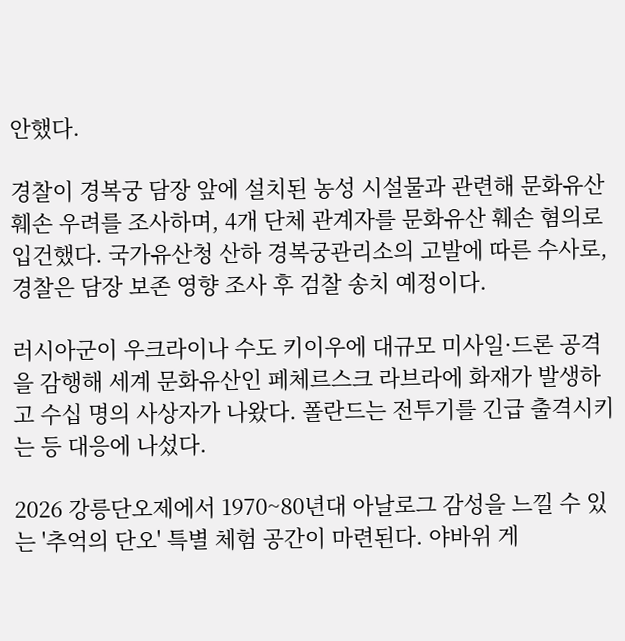안했다.

경찰이 경복궁 담장 앞에 설치된 농성 시설물과 관련해 문화유산 훼손 우려를 조사하며, 4개 단체 관계자를 문화유산 훼손 혐의로 입건했다. 국가유산청 산하 경복궁관리소의 고발에 따른 수사로, 경찰은 담장 보존 영향 조사 후 검찰 송치 예정이다.

러시아군이 우크라이나 수도 키이우에 대규모 미사일·드론 공격을 감행해 세계 문화유산인 페체르스크 라브라에 화재가 발생하고 수십 명의 사상자가 나왔다. 폴란드는 전투기를 긴급 출격시키는 등 대응에 나섰다.

2026 강릉단오제에서 1970~80년대 아날로그 감성을 느낄 수 있는 '추억의 단오' 특별 체험 공간이 마련된다. 야바위 게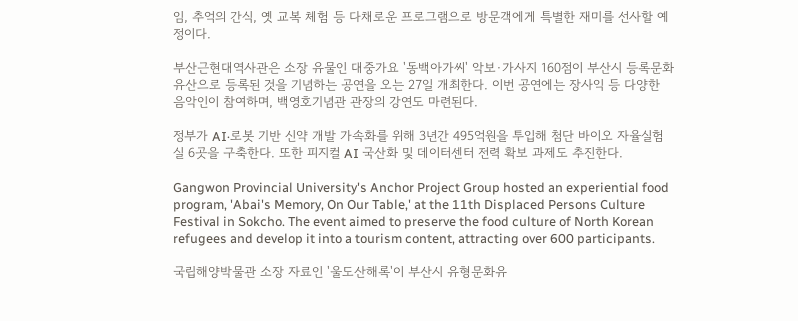임, 추억의 간식, 옛 교복 체험 등 다채로운 프로그램으로 방문객에게 특별한 재미를 선사할 예정이다.

부산근현대역사관은 소장 유물인 대중가요 '동백아가씨' 악보·가사지 160점이 부산시 등록문화유산으로 등록된 것을 기념하는 공연을 오는 27일 개최한다. 이번 공연에는 장사익 등 다양한 음악인이 참여하며, 백영호기념관 관장의 강연도 마련된다.

정부가 AI·로봇 기반 신약 개발 가속화를 위해 3년간 495억원을 투입해 첨단 바이오 자율실험실 6곳을 구축한다. 또한 피지컬 AI 국산화 및 데이터센터 전력 확보 과제도 추진한다.

Gangwon Provincial University's Anchor Project Group hosted an experiential food program, 'Abai's Memory, On Our Table,' at the 11th Displaced Persons Culture Festival in Sokcho. The event aimed to preserve the food culture of North Korean refugees and develop it into a tourism content, attracting over 600 participants.

국립해양박물관 소장 자료인 '울도산해록'이 부산시 유형문화유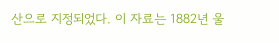산으로 지정되었다. 이 자료는 1882년 울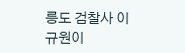릉도 검찰사 이규원이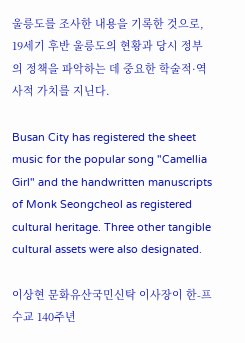울릉도를 조사한 내용을 기록한 것으로, 19세기 후반 울릉도의 현황과 당시 정부의 정책을 파악하는 데 중요한 학술적·역사적 가치를 지닌다.

Busan City has registered the sheet music for the popular song "Camellia Girl" and the handwritten manuscripts of Monk Seongcheol as registered cultural heritage. Three other tangible cultural assets were also designated.

이상현 문화유산국민신탁 이사장이 한-프 수교 140주년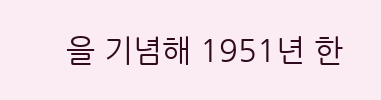을 기념해 1951년 한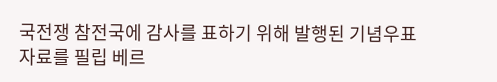국전쟁 참전국에 감사를 표하기 위해 발행된 기념우표 자료를 필립 베르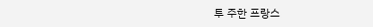투 주한 프랑스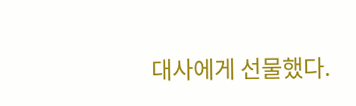대사에게 선물했다.